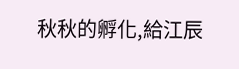秋秋的孵化,給江辰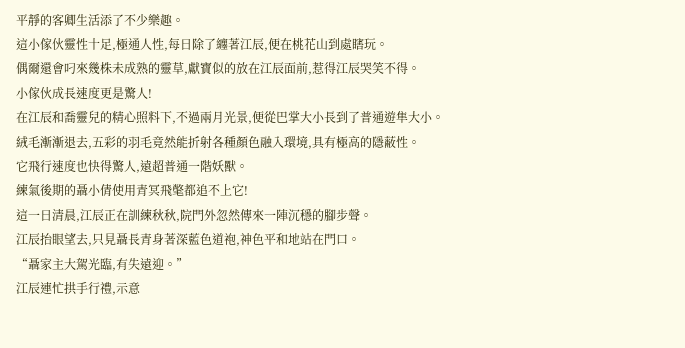平靜的客卿生活添了不少樂趣。
這小傢伙靈性十足,極通人性,每日除了纏著江辰,便在桃花山到處瞎玩。
偶爾還會叼來幾株未成熟的靈草,獻寶似的放在江辰面前,惹得江辰哭笑不得。
小傢伙成長速度更是驚人!
在江辰和喬靈兒的精心照料下,不過兩月光景,便從巴掌大小長到了普通遊隼大小。
絨毛漸漸退去,五彩的羽毛竟然能折射各種顏色融入環境,具有極高的隱蔽性。
它飛行速度也快得驚人,遠超普通一階妖獸。
練氣後期的聶小倩使用青冥飛氅都追不上它!
這一日清晨,江辰正在訓練秋秋,院門外忽然傳來一陣沉穩的腳步聲。
江辰抬眼望去,只見聶長青身著深藍色道袍,神色平和地站在門口。
“聶家主大駕光臨,有失遠迎。”
江辰連忙拱手行禮,示意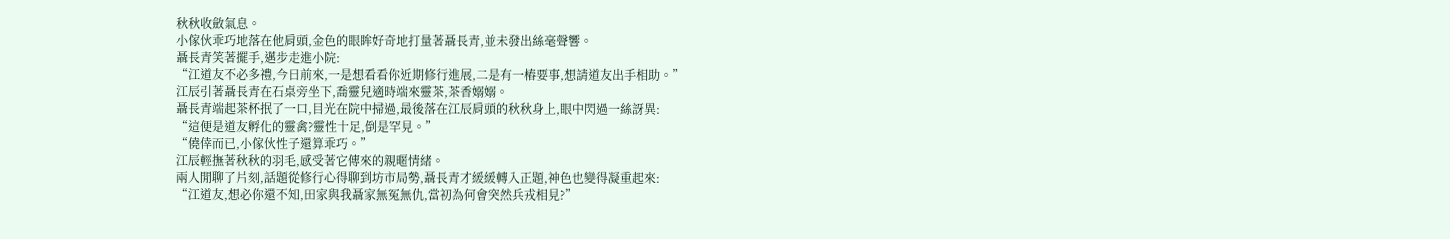秋秋收斂氣息。
小傢伙乖巧地落在他肩頭,金色的眼眸好奇地打量著聶長青,並未發出絲毫聲響。
聶長青笑著擺手,邁步走進小院:
“江道友不必多禮,今日前來,一是想看看你近期修行進展,二是有一樁要事,想請道友出手相助。”
江辰引著聶長青在石桌旁坐下,喬靈兒適時端來靈茶,茶香嫋嫋。
聶長青端起茶杯抿了一口,目光在院中掃過,最後落在江辰肩頭的秋秋身上,眼中閃過一絲訝異:
“這便是道友孵化的靈禽?靈性十足,倒是罕見。”
“僥倖而已,小傢伙性子還算乖巧。”
江辰輕撫著秋秋的羽毛,感受著它傳來的親暱情緒。
兩人閒聊了片刻,話題從修行心得聊到坊市局勢,聶長青才緩緩轉入正題,神色也變得凝重起來:
“江道友,想必你還不知,田家與我聶家無冤無仇,當初為何會突然兵戎相見?”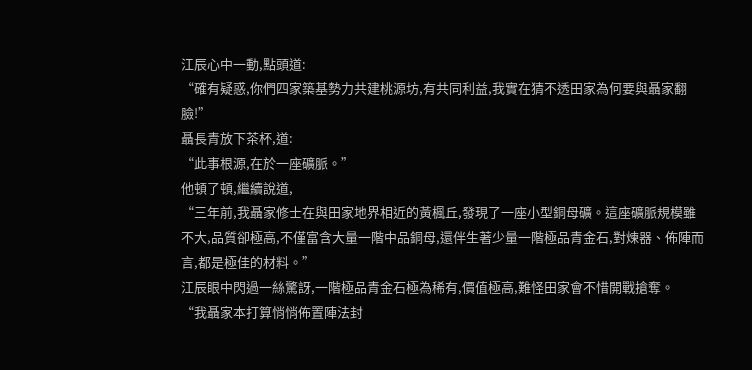江辰心中一動,點頭道:
“確有疑惑,你們四家築基勢力共建桃源坊,有共同利益,我實在猜不透田家為何要與聶家翻臉!”
聶長青放下茶杯,道:
“此事根源,在於一座礦脈。”
他頓了頓,繼續說道,
“三年前,我聶家修士在與田家地界相近的黃楓丘,發現了一座小型銅母礦。這座礦脈規模雖不大,品質卻極高,不僅富含大量一階中品銅母,還伴生著少量一階極品青金石,對煉器、佈陣而言,都是極佳的材料。”
江辰眼中閃過一絲驚訝,一階極品青金石極為稀有,價值極高,難怪田家會不惜開戰搶奪。
“我聶家本打算悄悄佈置陣法封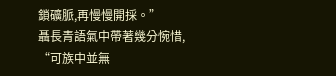鎖礦脈,再慢慢開採。”
聶長青語氣中帶著幾分惋惜,
“可族中並無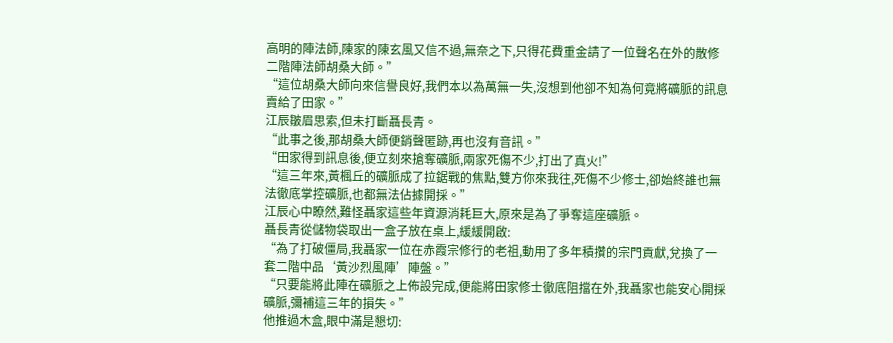高明的陣法師,陳家的陳玄風又信不過,無奈之下,只得花費重金請了一位聲名在外的散修二階陣法師胡桑大師。”
“這位胡桑大師向來信譽良好,我們本以為萬無一失,沒想到他卻不知為何竟將礦脈的訊息賣給了田家。”
江辰皺眉思索,但未打斷聶長青。
“此事之後,那胡桑大師便銷聲匿跡,再也沒有音訊。”
“田家得到訊息後,便立刻來搶奪礦脈,兩家死傷不少,打出了真火!”
“這三年來,黃楓丘的礦脈成了拉鋸戰的焦點,雙方你來我往,死傷不少修士,卻始終誰也無法徹底掌控礦脈,也都無法佔據開採。”
江辰心中瞭然,難怪聶家這些年資源消耗巨大,原來是為了爭奪這座礦脈。
聶長青從儲物袋取出一盒子放在桌上,緩緩開啟:
“為了打破僵局,我聶家一位在赤霞宗修行的老祖,動用了多年積攢的宗門貢獻,兌換了一套二階中品‘黃沙烈風陣’陣盤。”
“只要能將此陣在礦脈之上佈設完成,便能將田家修士徹底阻擋在外,我聶家也能安心開採礦脈,彌補這三年的損失。”
他推過木盒,眼中滿是懇切: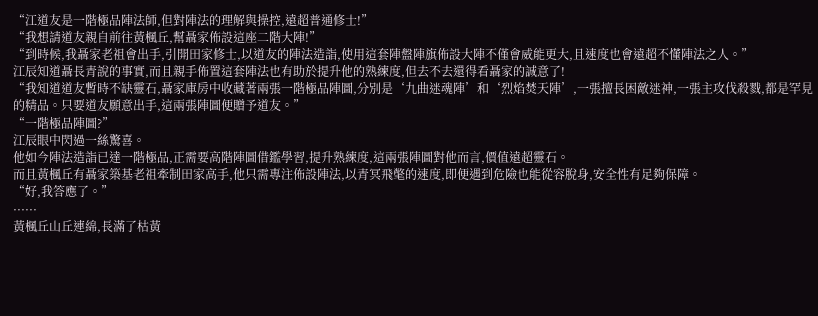“江道友是一階極品陣法師,但對陣法的理解與操控,遠超普通修士!”
“我想請道友親自前往黃楓丘,幫聶家佈設這座二階大陣!”
“到時候,我聶家老祖會出手,引開田家修士,以道友的陣法造詣,使用這套陣盤陣旗佈設大陣不僅會威能更大,且速度也會遠超不懂陣法之人。”
江辰知道聶長青說的事實,而且親手佈置這套陣法也有助於提升他的熟練度,但去不去還得看聶家的誠意了!
“我知道道友暫時不缺靈石,聶家庫房中收藏著兩張一階極品陣圖,分別是‘九曲迷魂陣’和‘烈焰焚天陣’,一張擅長困敵迷神,一張主攻伐殺戮,都是罕見的精品。只要道友願意出手,這兩張陣圖便贈予道友。”
“一階極品陣圖?”
江辰眼中閃過一絲驚喜。
他如今陣法造詣已達一階極品,正需要高階陣圖借鑑學習,提升熟練度,這兩張陣圖對他而言,價值遠超靈石。
而且黃楓丘有聶家築基老祖牽制田家高手,他只需專注佈設陣法,以青冥飛氅的速度,即便遇到危險也能從容脫身,安全性有足夠保障。
“好,我答應了。”
······
黃楓丘山丘連綿,長滿了枯黃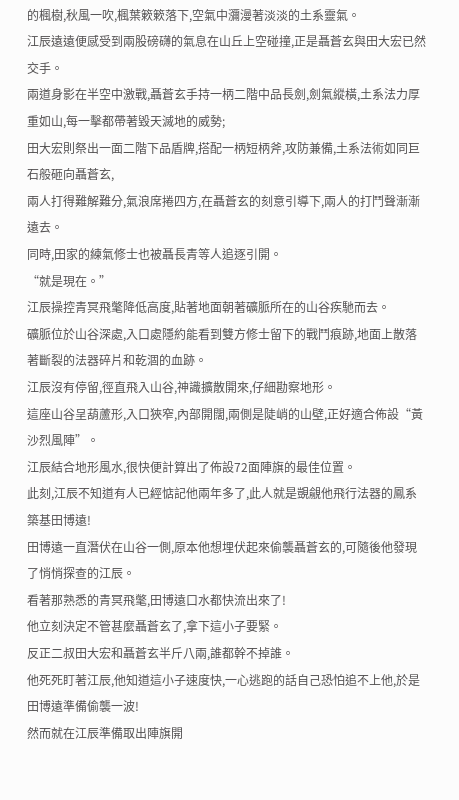的楓樹,秋風一吹,楓葉簌簌落下,空氣中瀰漫著淡淡的土系靈氣。
江辰遠遠便感受到兩股磅礴的氣息在山丘上空碰撞,正是聶蒼玄與田大宏已然交手。
兩道身影在半空中激戰,聶蒼玄手持一柄二階中品長劍,劍氣縱橫,土系法力厚重如山,每一擊都帶著毀天滅地的威勢;
田大宏則祭出一面二階下品盾牌,搭配一柄短柄斧,攻防兼備,土系法術如同巨石般砸向聶蒼玄,
兩人打得難解難分,氣浪席捲四方,在聶蒼玄的刻意引導下,兩人的打鬥聲漸漸遠去。
同時,田家的練氣修士也被聶長青等人追逐引開。
“就是現在。”
江辰操控青冥飛氅降低高度,貼著地面朝著礦脈所在的山谷疾馳而去。
礦脈位於山谷深處,入口處隱約能看到雙方修士留下的戰鬥痕跡,地面上散落著斷裂的法器碎片和乾涸的血跡。
江辰沒有停留,徑直飛入山谷,神識擴散開來,仔細勘察地形。
這座山谷呈葫蘆形,入口狹窄,內部開闊,兩側是陡峭的山壁,正好適合佈設“黃沙烈風陣”。
江辰結合地形風水,很快便計算出了佈設72面陣旗的最佳位置。
此刻,江辰不知道有人已經惦記他兩年多了,此人就是覬覦他飛行法器的鳳系築基田博遠!
田博遠一直潛伏在山谷一側,原本他想埋伏起來偷襲聶蒼玄的,可隨後他發現了悄悄探查的江辰。
看著那熟悉的青冥飛氅,田博遠口水都快流出來了!
他立刻決定不管甚麼聶蒼玄了,拿下這小子要緊。
反正二叔田大宏和聶蒼玄半斤八兩,誰都幹不掉誰。
他死死盯著江辰,他知道這小子速度快,一心逃跑的話自己恐怕追不上他,於是田博遠準備偷襲一波!
然而就在江辰準備取出陣旗開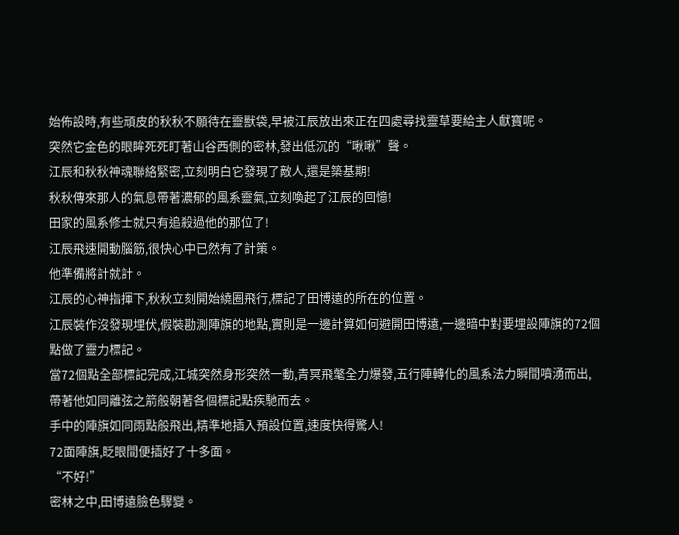始佈設時,有些頑皮的秋秋不願待在靈獸袋,早被江辰放出來正在四處尋找靈草要給主人獻寶呢。
突然它金色的眼眸死死盯著山谷西側的密林,發出低沉的“啾啾”聲。
江辰和秋秋神魂聯絡緊密,立刻明白它發現了敵人,還是築基期!
秋秋傳來那人的氣息帶著濃郁的風系靈氣,立刻喚起了江辰的回憶!
田家的風系修士就只有追殺過他的那位了!
江辰飛速開動腦筋,很快心中已然有了計策。
他準備將計就計。
江辰的心神指揮下,秋秋立刻開始繞圈飛行,標記了田博遠的所在的位置。
江辰裝作沒發現埋伏,假裝勘測陣旗的地點,實則是一邊計算如何避開田博遠,一邊暗中對要埋設陣旗的72個點做了靈力標記。
當72個點全部標記完成,江城突然身形突然一動,青冥飛氅全力爆發,五行陣轉化的風系法力瞬間噴湧而出,帶著他如同離弦之箭般朝著各個標記點疾馳而去。
手中的陣旗如同雨點般飛出,精準地插入預設位置,速度快得驚人!
72面陣旗,眨眼間便插好了十多面。
“不好!”
密林之中,田博遠臉色驟變。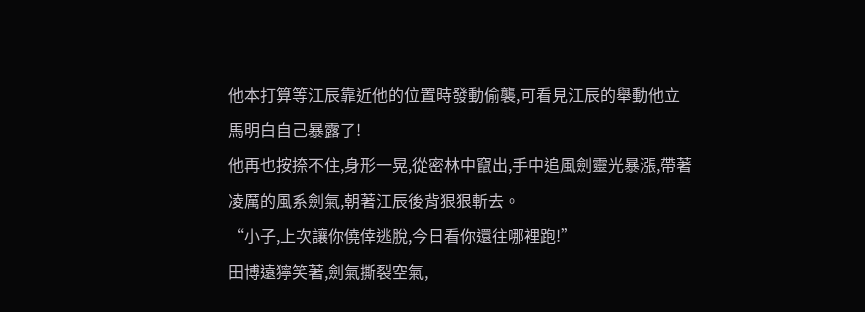他本打算等江辰靠近他的位置時發動偷襲,可看見江辰的舉動他立馬明白自己暴露了!
他再也按捺不住,身形一晃,從密林中竄出,手中追風劍靈光暴漲,帶著凌厲的風系劍氣,朝著江辰後背狠狠斬去。
“小子,上次讓你僥倖逃脫,今日看你還往哪裡跑!”
田博遠獰笑著,劍氣撕裂空氣,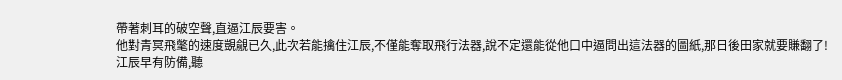帶著刺耳的破空聲,直逼江辰要害。
他對青冥飛氅的速度覬覦已久,此次若能擒住江辰,不僅能奪取飛行法器,說不定還能從他口中逼問出這法器的圖紙,那日後田家就要賺翻了!
江辰早有防備,聽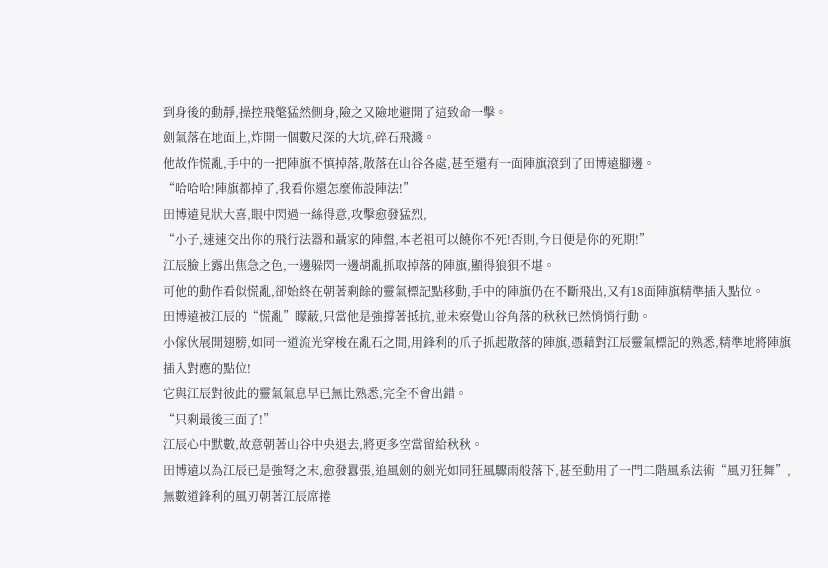到身後的動靜,操控飛氅猛然側身,險之又險地避開了這致命一擊。
劍氣落在地面上,炸開一個數尺深的大坑,碎石飛濺。
他故作慌亂,手中的一把陣旗不慎掉落,散落在山谷各處,甚至還有一面陣旗滾到了田博遠腳邊。
“哈哈哈!陣旗都掉了,我看你還怎麼佈設陣法!”
田博遠見狀大喜,眼中閃過一絲得意,攻擊愈發猛烈,
“小子,速速交出你的飛行法器和聶家的陣盤,本老祖可以饒你不死!否則,今日便是你的死期!”
江辰臉上露出焦急之色,一邊躲閃一邊胡亂抓取掉落的陣旗,顯得狼狽不堪。
可他的動作看似慌亂,卻始終在朝著剩餘的靈氣標記點移動,手中的陣旗仍在不斷飛出,又有18面陣旗精準插入點位。
田博遠被江辰的“慌亂”矇蔽,只當他是強撐著抵抗,並未察覺山谷角落的秋秋已然悄悄行動。
小傢伙展開翅膀,如同一道流光穿梭在亂石之間,用鋒利的爪子抓起散落的陣旗,憑藉對江辰靈氣標記的熟悉,精準地將陣旗插入對應的點位!
它與江辰對彼此的靈氣氣息早已無比熟悉,完全不會出錯。
“只剩最後三面了!”
江辰心中默數,故意朝著山谷中央退去,將更多空當留給秋秋。
田博遠以為江辰已是強弩之末,愈發囂張,追風劍的劍光如同狂風驟雨般落下,甚至動用了一門二階風系法術“風刃狂舞”,無數道鋒利的風刃朝著江辰席捲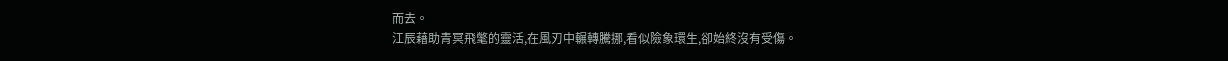而去。
江辰藉助青冥飛氅的靈活,在風刃中輾轉騰挪,看似險象環生,卻始終沒有受傷。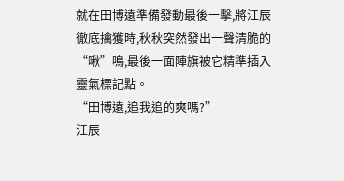就在田博遠準備發動最後一擊,將江辰徹底擒獲時,秋秋突然發出一聲清脆的“啾”鳴,最後一面陣旗被它精準插入靈氣標記點。
“田博遠,追我追的爽嗎?”
江辰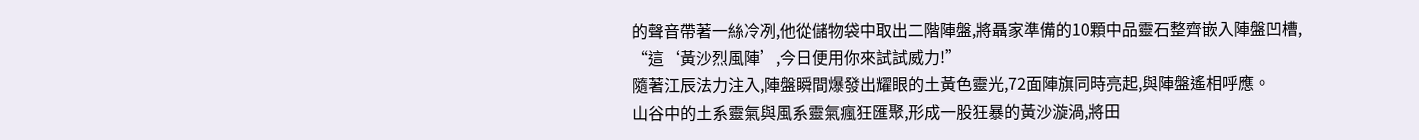的聲音帶著一絲冷冽,他從儲物袋中取出二階陣盤,將聶家準備的10顆中品靈石整齊嵌入陣盤凹槽,
“這‘黃沙烈風陣’,今日便用你來試試威力!”
隨著江辰法力注入,陣盤瞬間爆發出耀眼的土黃色靈光,72面陣旗同時亮起,與陣盤遙相呼應。
山谷中的土系靈氣與風系靈氣瘋狂匯聚,形成一股狂暴的黃沙漩渦,將田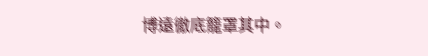博遠徹底籠罩其中。